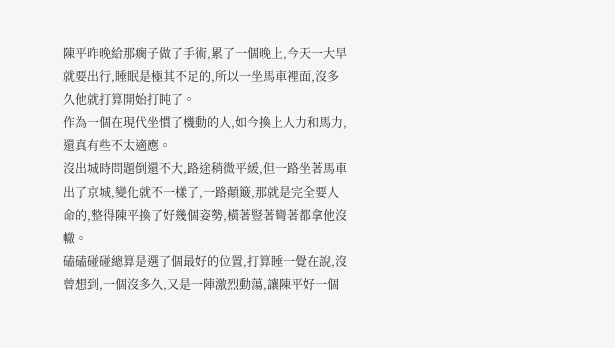陳平昨晚給那瘸子做了手術,累了一個晚上,今天一大早就要出行,睡眠是極其不足的,所以一坐馬車裡面,沒多久他就打算開始打盹了。
作為一個在現代坐慣了機動的人,如今換上人力和馬力,還真有些不太適應。
沒出城時問題倒還不大,路途稍微平緩,但一路坐著馬車出了京城,變化就不一樣了,一路顛簸,那就是完全要人命的,整得陳平換了好幾個姿勢,橫著豎著彎著都拿他沒轍。
磕磕碰碰總算是選了個最好的位置,打算睡一覺在說,沒曾想到,一個沒多久,又是一陣激烈動蕩,讓陳平好一個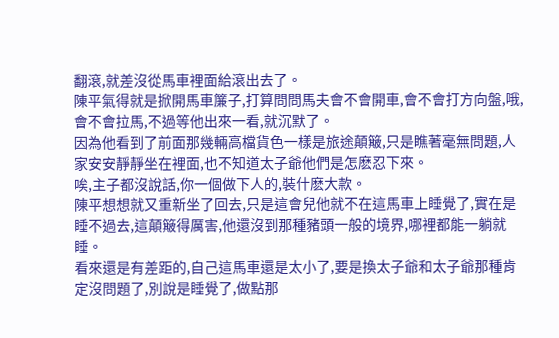翻滾,就差沒從馬車裡面給滾出去了。
陳平氣得就是掀開馬車簾子,打算問問馬夫會不會開車,會不會打方向盤,哦,會不會拉馬,不過等他出來一看,就沉默了。
因為他看到了前面那幾輛高檔貨色一樣是旅途顛簸,只是瞧著毫無問題,人家安安靜靜坐在裡面,也不知道太子爺他們是怎麽忍下來。
唉,主子都沒說話,你一個做下人的,裝什麽大款。
陳平想想就又重新坐了回去,只是這會兒他就不在這馬車上睡覺了,實在是睡不過去,這顛簸得厲害,他還沒到那種豬頭一般的境界,哪裡都能一躺就睡。
看來還是有差距的,自己這馬車還是太小了,要是換太子爺和太子爺那種肯定沒問題了,別說是睡覺了,做點那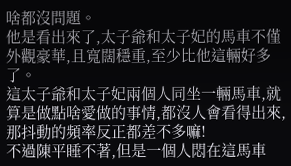啥都沒問題。
他是看出來了,太子爺和太子妃的馬車不僅外觀豪華,且寬闊穩重,至少比他這輛好多了。
這太子爺和太子妃兩個人同坐一輛馬車,就算是做點啥愛做的事情,都沒人會看得出來,那抖動的頻率反正都差不多嘛!
不過陳平睡不著,但是一個人悶在這馬車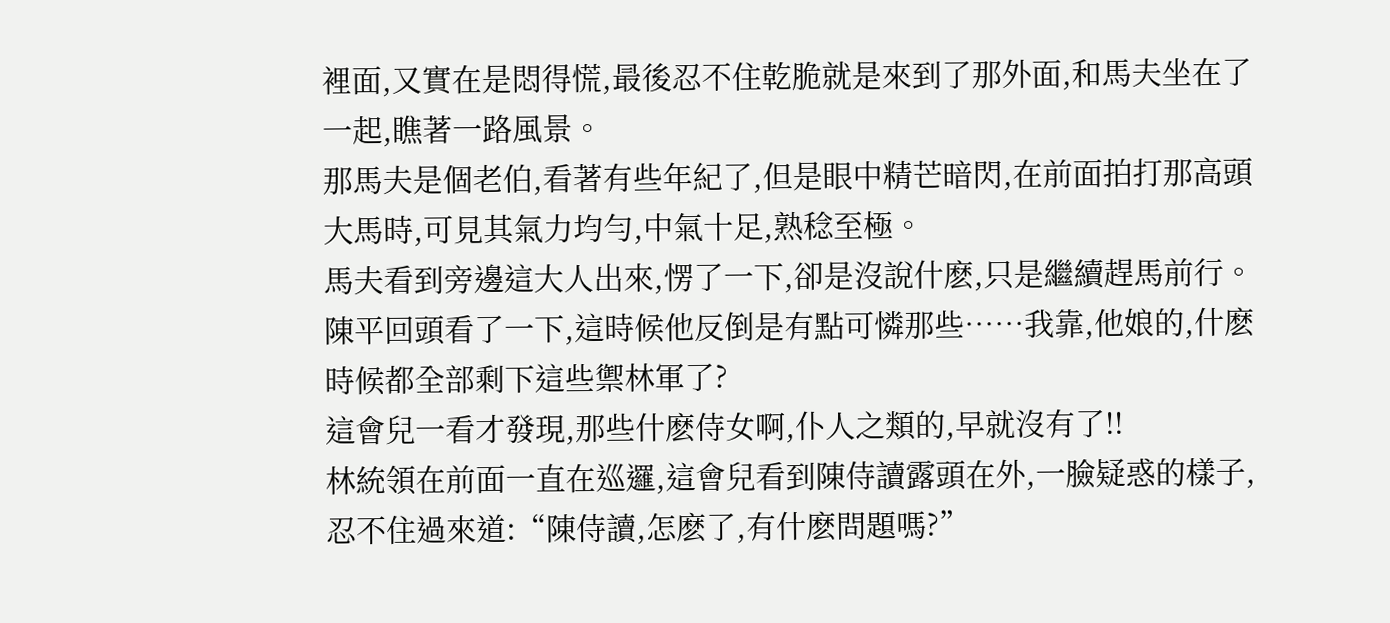裡面,又實在是悶得慌,最後忍不住乾脆就是來到了那外面,和馬夫坐在了一起,瞧著一路風景。
那馬夫是個老伯,看著有些年紀了,但是眼中精芒暗閃,在前面拍打那高頭大馬時,可見其氣力均勻,中氣十足,熟稔至極。
馬夫看到旁邊這大人出來,愣了一下,卻是沒說什麽,只是繼續趕馬前行。
陳平回頭看了一下,這時候他反倒是有點可憐那些……我靠,他娘的,什麽時候都全部剩下這些禦林軍了?
這會兒一看才發現,那些什麽侍女啊,仆人之類的,早就沒有了!!
林統領在前面一直在巡邏,這會兒看到陳侍讀露頭在外,一臉疑惑的樣子,忍不住過來道:“陳侍讀,怎麽了,有什麽問題嗎?”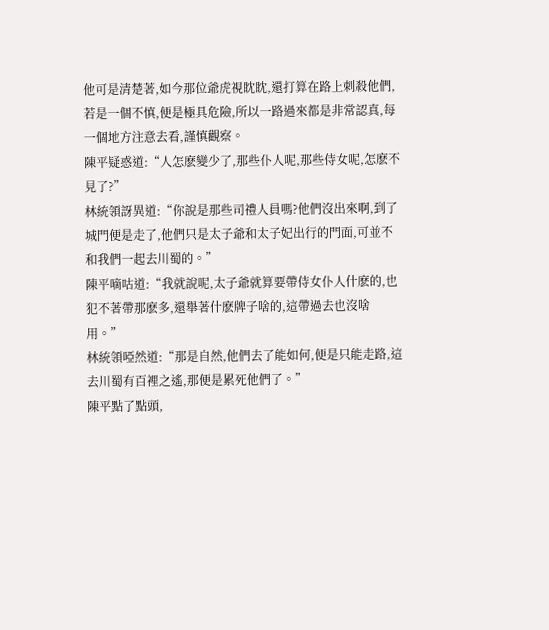他可是清楚著,如今那位爺虎視眈眈,還打算在路上刺殺他們,若是一個不慎,便是極具危險,所以一路過來都是非常認真,每一個地方注意去看,謹慎觀察。
陳平疑惑道:“人怎麽變少了,那些仆人呢,那些侍女呢,怎麽不見了?”
林統領訝異道:“你說是那些司禮人員嗎?他們沒出來啊,到了城門便是走了,他們只是太子爺和太子妃出行的門面,可並不和我們一起去川蜀的。”
陳平嘀咕道:“我就說呢,太子爺就算要帶侍女仆人什麽的,也犯不著帶那麽多,還舉著什麽牌子啥的,這帶過去也沒啥用。”
林統領啞然道:“那是自然,他們去了能如何,便是只能走路,這去川蜀有百裡之遙,那便是累死他們了。”
陳平點了點頭,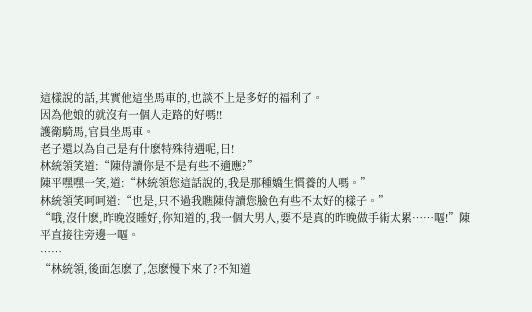這樣說的話,其實他這坐馬車的,也談不上是多好的福利了。
因為他娘的就沒有一個人走路的好嗎!!
護衛騎馬,官員坐馬車。
老子還以為自己是有什麽特殊待遇呢,日!
林統領笑道:“陳侍讀你是不是有些不適應?”
陳平嘿嘿一笑,道:“林統領您這話說的,我是那種嬌生慣養的人嗎。”
林統領笑呵呵道:“也是,只不過我瞧陳侍讀您臉色有些不太好的樣子。”
“哦,沒什麽,昨晚沒睡好,你知道的,我一個大男人,要不是真的昨晚做手術太累……嘔!”陳平直接往旁邊一嘔。
……
“林統領,後面怎麽了,怎麽慢下來了?不知道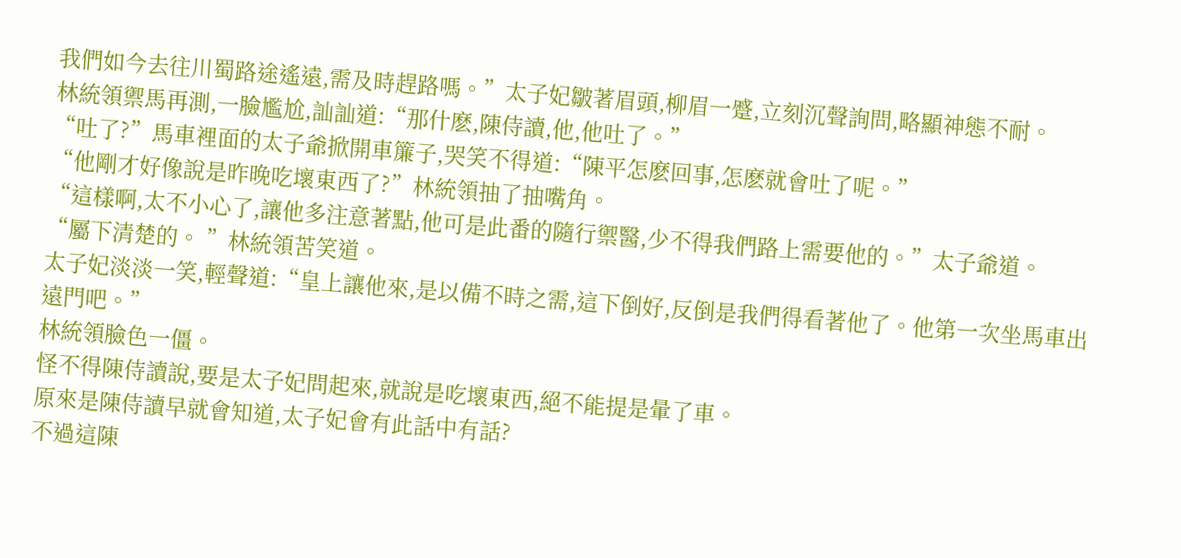我們如今去往川蜀路途遙遠,需及時趕路嗎。”太子妃皺著眉頭,柳眉一蹙,立刻沉聲詢問,略顯神態不耐。
林統領禦馬再測,一臉尷尬,訕訕道:“那什麽,陳侍讀,他,他吐了。”
“吐了?”馬車裡面的太子爺掀開車簾子,哭笑不得道:“陳平怎麽回事,怎麽就會吐了呢。”
“他剛才好像說是昨晚吃壞東西了?”林統領抽了抽嘴角。
“這樣啊,太不小心了,讓他多注意著點,他可是此番的隨行禦醫,少不得我們路上需要他的。”太子爺道。
“屬下清楚的。 ”林統領苦笑道。
太子妃淡淡一笑,輕聲道:“皇上讓他來,是以備不時之需,這下倒好,反倒是我們得看著他了。他第一次坐馬車出遠門吧。”
林統領臉色一僵。
怪不得陳侍讀說,要是太子妃問起來,就說是吃壞東西,絕不能提是暈了車。
原來是陳侍讀早就會知道,太子妃會有此話中有話?
不過這陳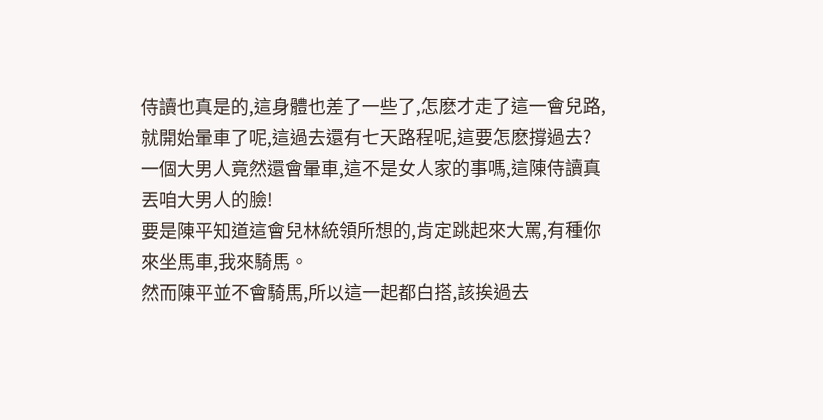侍讀也真是的,這身體也差了一些了,怎麽才走了這一會兒路,就開始暈車了呢,這過去還有七天路程呢,這要怎麽撐過去?
一個大男人竟然還會暈車,這不是女人家的事嗎,這陳侍讀真丟咱大男人的臉!
要是陳平知道這會兒林統領所想的,肯定跳起來大罵,有種你來坐馬車,我來騎馬。
然而陳平並不會騎馬,所以這一起都白搭,該挨過去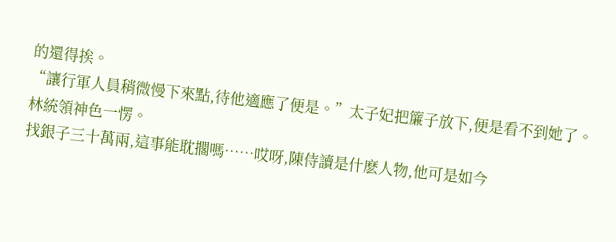的還得挨。
“讓行軍人員稍微慢下來點,待他適應了便是。”太子妃把簾子放下,便是看不到她了。
林統領神色一愣。
找銀子三十萬兩,這事能耽擱嗎……哎呀,陳侍讀是什麽人物,他可是如今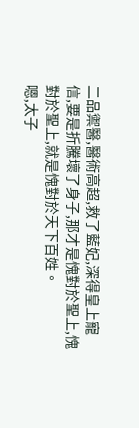二品禦醫,醫術高超,救了藍妃,深得皇上寵信,要是折騰壞了身子,那才是愧對於聖上,愧對於聖上,就是愧對於天下百姓。
嗯,太子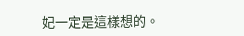妃一定是這樣想的。